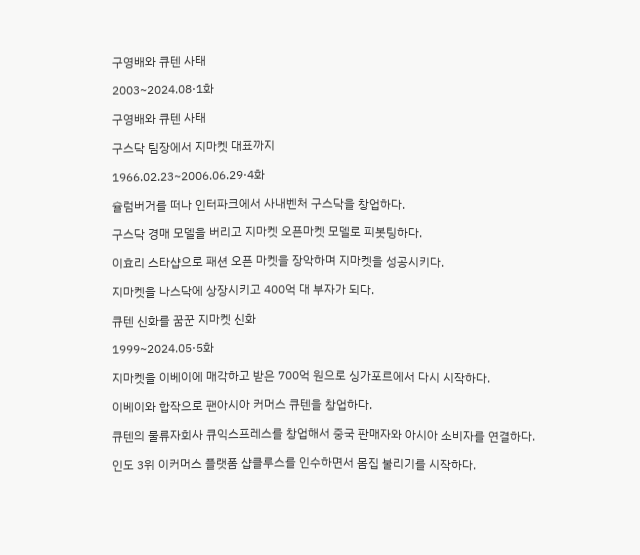구영배와 큐텐 사태

2003~2024.08·1화

구영배와 큐텐 사태

구스닥 팀장에서 지마켓 대표까지

1966.02.23~2006.06.29·4화

슐럼버거를 떠나 인터파크에서 사내벤처 구스닥을 창업하다.

구스닥 경매 모델을 버리고 지마켓 오픈마켓 모델로 피봇팅하다.

이효리 스타샵으로 패션 오픈 마켓을 장악하며 지마켓을 성공시키다.

지마켓을 나스닥에 상장시키고 400억 대 부자가 되다.

큐텐 신화를 꿈꾼 지마켓 신화

1999~2024.05·5화

지마켓을 이베이에 매각하고 받은 700억 원으로 싱가포르에서 다시 시작하다.

이베이와 합작으로 팬아시아 커머스 큐텐을 창업하다.

큐텐의 물류자회사 큐익스프레스를 창업해서 중국 판매자와 아시아 소비자를 연결하다.

인도 3위 이커머스 플랫폼 샵클루스를 인수하면서 몸집 불리기를 시작하다.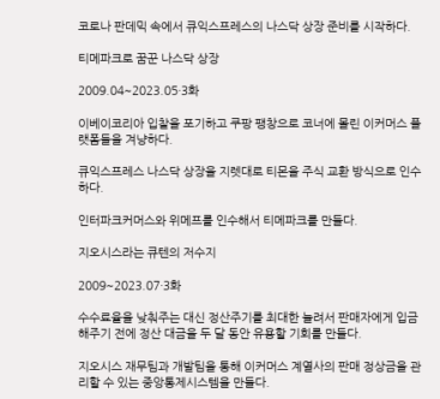코로나 판데믹 속에서 큐익스프레스의 나스닥 상장 준비를 시작하다.

티메파크로 꿈꾼 나스닥 상장

2009.04~2023.05·3화

이베이코리아 입찰을 포기하고 쿠팡 팽창으로 코너에 몰린 이커머스 플랫폼들을 겨냥하다.

큐익스프레스 나스닥 상장을 지렛대로 티몬을 주식 교환 방식으로 인수하다.

인터파크커머스와 위메프를 인수해서 티메파크를 만들다.

지오시스라는 큐텐의 저수지

2009~2023.07·3화

수수료율을 낮춰주는 대신 정산주기를 최대한 늘려서 판매자에게 입금해주기 전에 정산 대금을 두 달 동안 유용할 기회를 만들다.

지오시스 재무팀과 개발팀을 통해 이커머스 계열사의 판매 정상금을 관리할 수 있는 중앙통제시스템을 만들다.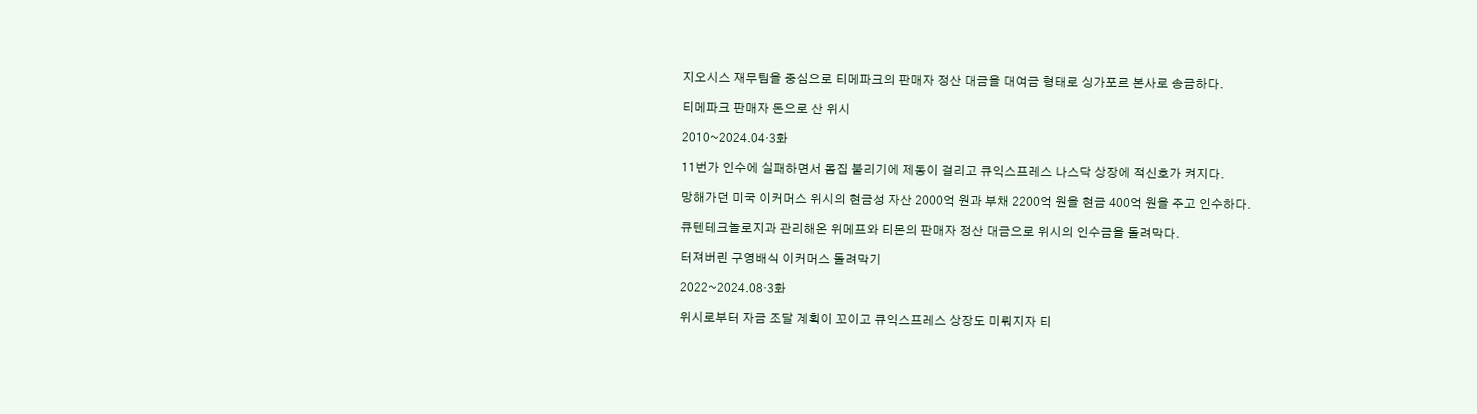지오시스 재무팀을 중심으로 티메파크의 판매자 정산 대금을 대여금 형태로 싱가포르 본사로 송금하다.

티메파크 판매자 돈으로 산 위시

2010~2024.04·3화

11번가 인수에 실패하면서 몸집 불리기에 제동이 걸리고 큐익스프레스 나스닥 상장에 적신호가 켜지다.

망해가던 미국 이커머스 위시의 현금성 자산 2000억 원과 부채 2200억 원을 현금 400억 원을 주고 인수하다.

큐텐테크놀로지과 관리해온 위메프와 티몬의 판매자 정산 대금으로 위시의 인수금을 돌려막다.

터져버린 구영배식 이커머스 돌려막기

2022~2024.08·3화

위시로부터 자금 조달 계획이 꼬이고 큐익스프레스 상장도 미뤄지자 티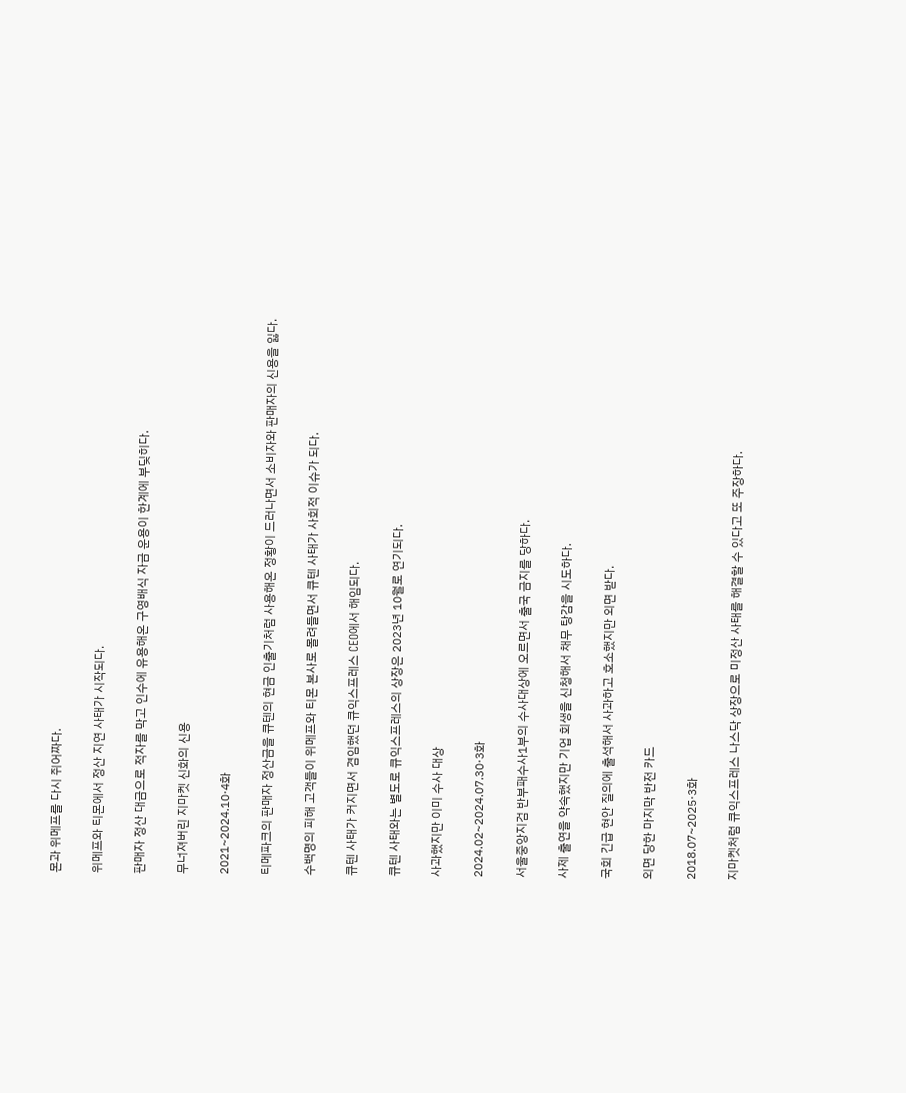몬과 위메프를 다시 쥐어짜다.

위메프와 티몬에서 정산 지연 사태가 시작되다.

판매자 정산 대금으로 적자를 막고 인수에 유용해온 구영배식 자금 운용이 한계에 부딪히다.

무너져버린 지마켓 신화의 신용

2021~2024.10·4화

티메파크의 판매자 정산금을 큐텐의 현금 인출기처럼 사용해온 정황이 드러나면서 소비자와 판매자의 신용을 잃다.

수백명의 피해 고객들이 위메프와 티몬 본사로 몰려들면서 큐텐 사태가 사회적 이슈가 되다.

큐텐 사태가 커지면서 겸임했던 큐익스프레스 CEO에서 해임되다.

큐텐 사태와는 별도로 큐익스프레스의 상장은 2023년 10월로 연기되다.

사과했지만 이미 수사 대상

2024.02~2024.07.30·3화

서울중앙지검 반부패수사1부의 수사대상에 오르면서 출국 금지를 당하다.

사제 출연을 약속했지만 기업 회생을 신청해서 채무 탕감을 시도하다.

국회 긴급 현안 질의에 출석해서 사과하고 호소했지만 외면 받다.

외면 당한 마지막 반전 카드

2018.07~2025·3화

지마켓처럼 큐익스프레스 나스닥 상장으로 미정산 사태를 해결할 수 있다고 또 주장하다.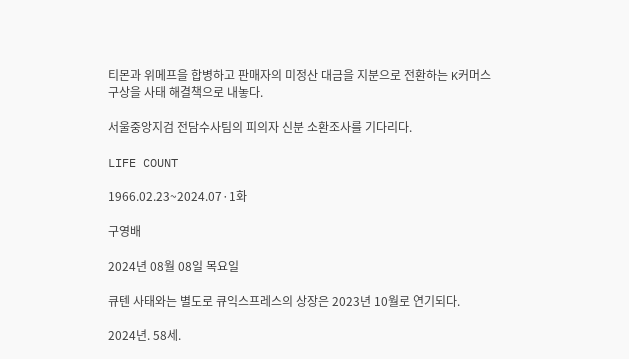티몬과 위메프을 합병하고 판매자의 미정산 대금을 지분으로 전환하는 K커머스 구상을 사태 해결책으로 내놓다.

서울중앙지검 전담수사팀의 피의자 신분 소환조사를 기다리다.

LIFE COUNT

1966.02.23~2024.07·1화

구영배

2024년 08월 08일 목요일

큐텐 사태와는 별도로 큐익스프레스의 상장은 2023년 10월로 연기되다.

2024년. 58세.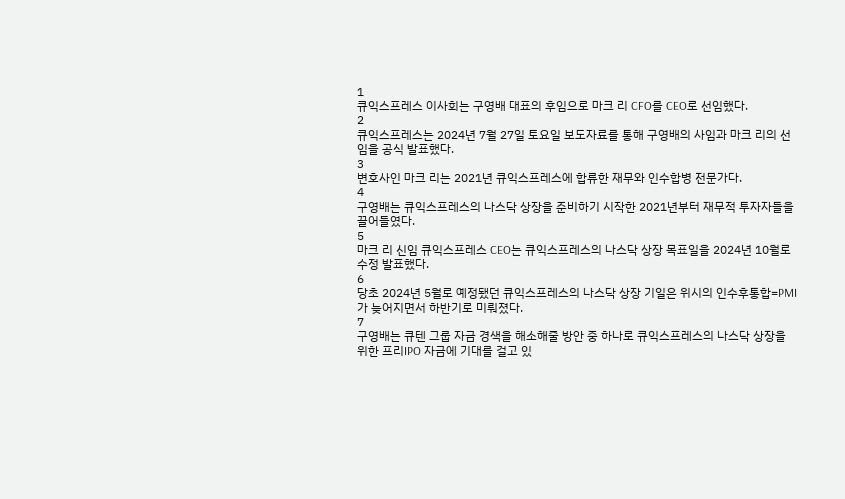1
큐익스프레스 이사회는 구영배 대표의 후임으로 마크 리 CFO를 CEO로 선임했다.
2
큐익스프레스는 2024년 7월 27일 토요일 보도자료를 통해 구영배의 사임과 마크 리의 선임을 공식 발표했다.
3
변호사인 마크 리는 2021년 큐익스프레스에 합류한 재무와 인수합병 전문가다.
4
구영배는 큐익스프레스의 나스닥 상장을 준비하기 시작한 2021년부터 재무적 투자자들을 끌어들였다.
5
마크 리 신임 큐익스프레스 CEO는 큐익스프레스의 나스닥 상장 목표일을 2024년 10월로 수정 발표했다.
6
당초 2024년 5월로 예정됐던 큐익스프레스의 나스닥 상장 기일은 위시의 인수후통합=PMI가 늦어지면서 하반기로 미뤄졌다.
7
구영배는 큐텐 그룹 자금 경색을 해소해줄 방안 중 하나로 큐익스프레스의 나스닥 상장을 위한 프리IPO 자금에 기대를 걸고 있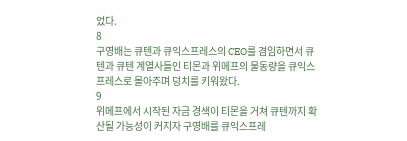었다.
8
구영배는 큐텐과 큐익스프레스의 CEO를 겸임하면서 큐텐과 큐텐 계열사들인 티몬과 위메프의 물동량을 큐익스프레스로 몰아주며 덩치를 키워왔다.
9
위메프에서 시작된 자금 경색이 티몬을 거쳐 큐텐까지 확산될 가능성이 커지자 구영배를 큐익스프레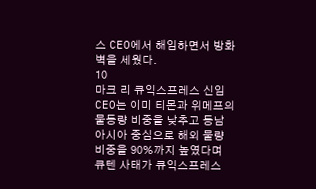스 CEO에서 해임하면서 방화벽을 세웠다.
10
마크 리 큐익스프레스 신임 CEO는 이미 티몬과 위메프의 물동량 비중을 낮추고 동남아시아 중심으로 해외 물량 비중을 90%까지 높였다며 큐텐 사태가 큐익스프레스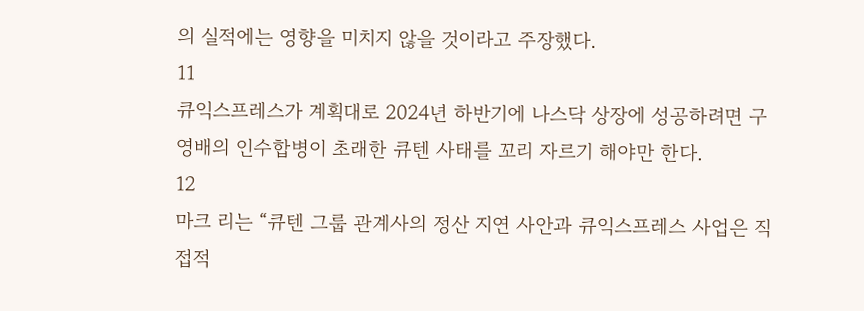의 실적에는 영향을 미치지 않을 것이라고 주장했다.
11
큐익스프레스가 계획대로 2024년 하반기에 나스닥 상장에 성공하려면 구영배의 인수합병이 초래한 큐텐 사태를 꼬리 자르기 해야만 한다.
12
마크 리는 “큐텐 그룹 관계사의 정산 지연 사안과 큐익스프레스 사업은 직접적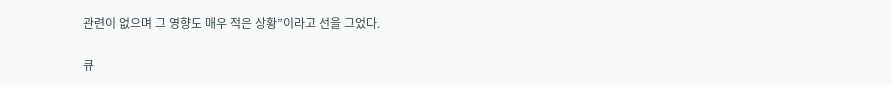관련이 없으며 그 영향도 매우 적은 상황”이라고 선을 그었다.

큐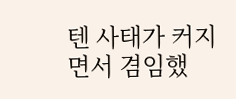텐 사태가 커지면서 겸임했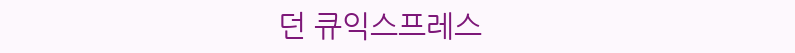던 큐익스프레스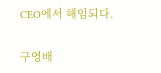CEO에서 해임되다.

구영배